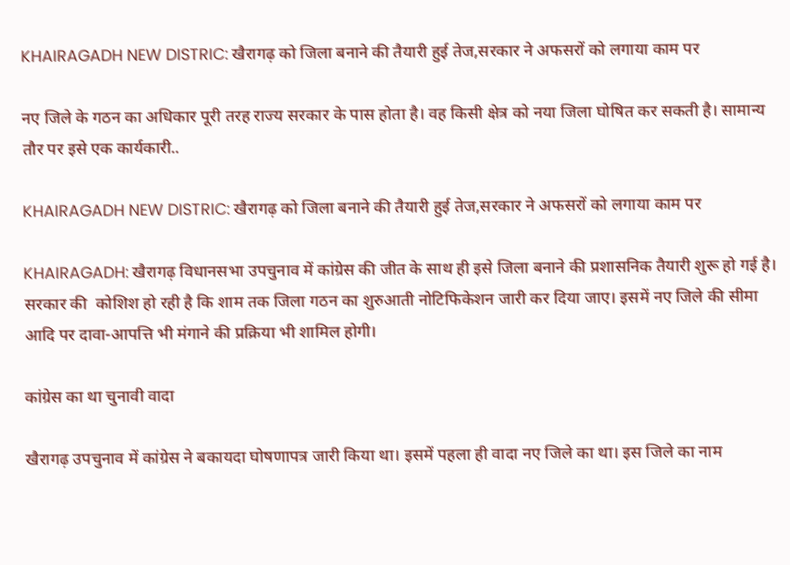KHAIRAGADH NEW DISTRIC: खैरागढ़ को जिला बनाने की तैयारी हुई तेज,सरकार ने अफसरों को लगाया काम पर

नए जिले के गठन का अधिकार पूरी तरह राज्य सरकार के पास होता है। वह किसी क्षेत्र को नया जिला घोषित कर सकती है। सामान्य तौर पर इसे एक कार्यकारी..

KHAIRAGADH NEW DISTRIC: खैरागढ़ को जिला बनाने की तैयारी हुई तेज,सरकार ने अफसरों को लगाया काम पर

KHAIRAGADH: खैरागढ़ विधानसभा उपचुनाव में कांग्रेस की जीत के साथ ही इसे जिला बनाने की प्रशासनिक तैयारी शुरू हो गई है। सरकार की  कोशिश हो रही है कि शाम तक जिला गठन का शुरुआती नोटिफिकेशन जारी कर दिया जाए। इसमें नए जिले की सीमा आदि पर दावा-आपत्ति भी मंगाने की प्रक्रिया भी शामिल होगी।

कांग्रेस का था चुनावी वादा

खैरागढ़ उपचुनाव में कांग्रेस ने बकायदा घोषणापत्र जारी किया था। इसमें पहला ही वादा नए जिले का था। इस जिले का नाम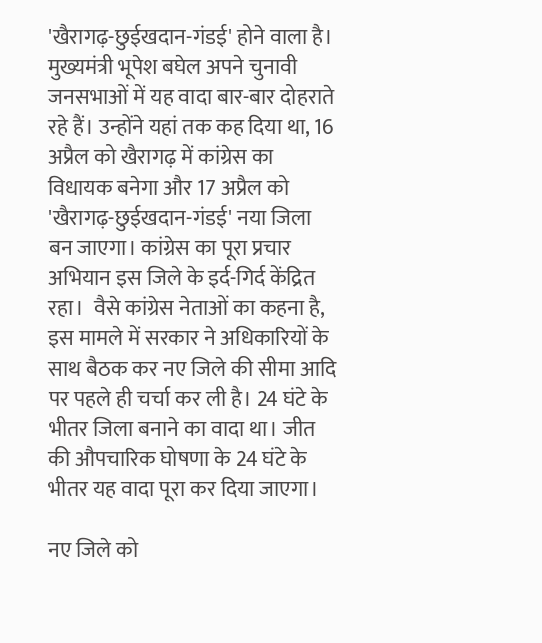'खैरागढ़-छुईखदान-गंडई' होने वाला है। मुख्यमंत्री भूपेश बघेल अपने चुनावी जनसभाओं में यह वादा बार-बार दोहराते रहे हैं। उन्होंने यहां तक कह दिया था, 16 अप्रैल को खैरागढ़ में कांग्रेस का विधायक बनेगा और 17 अप्रैल को 'खैरागढ़-छुईखदान-गंडई' नया जिला बन जाएगा। कांग्रेस का पूरा प्रचार अभियान इस जिले के इर्द-गिर्द केंद्रित रहा।  वैसे कांग्रेस नेताओं का कहना है, इस मामले में सरकार ने अधिकारियों के साथ बैठक कर नए जिले की सीमा आदि पर पहले ही चर्चा कर ली है। 24 घंटे के भीतर जिला बनाने का वादा था। जीत की औपचारिक घोषणा के 24 घंटे के भीतर यह वादा पूरा कर दिया जाएगा।

नए जिले को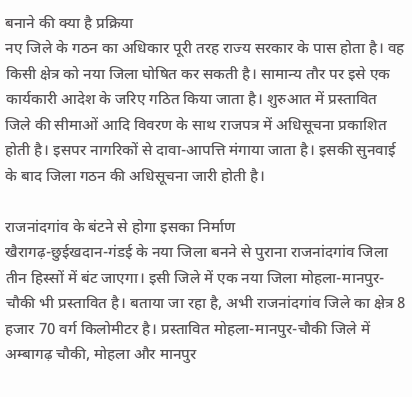बनाने की क्या है प्रक्रिया
नए जिले के गठन का अधिकार पूरी तरह राज्य सरकार के पास होता है। वह किसी क्षेत्र को नया जिला घोषित कर सकती है। सामान्य तौर पर इसे एक कार्यकारी आदेश के जरिए गठित किया जाता है। शुरुआत में प्रस्तावित जिले की सीमाओं आदि विवरण के साथ राजपत्र में अधिसूचना प्रकाशित होती है। इसपर नागरिकों से दावा-आपत्ति मंगाया जाता है। इसकी सुनवाई के बाद जिला गठन की अधिसूचना जारी होती है।

राजनांदगांव के बंटने से होगा इसका निर्माण
खैरागढ़-छुईखदान-गंडई के नया जिला बनने से पुराना राजनांदगांव जिला तीन हिस्सों में बंट जाएगा। इसी जिले में एक नया जिला मोहला-मानपुर-चौकी भी प्रस्तावित है। बताया जा रहा है, अभी राजनांदगांव जिले का क्षेत्र 8 हजार 70 वर्ग किलोमीटर है। प्रस्तावित मोहला-मानपुर-चौकी जिले में अम्बागढ़ चौकी, मोहला और मानपुर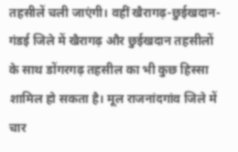तहसीलें चली जाएंगी। वहीं खैरागढ़-छुईखदान-गंडई जिले में खैरागढ़ और छुईखदान तहसीलों के साथ डोंगरगढ़ तहसील का भी कुछ हिस्सा शामिल हो सकता है। मूल राजनांदगांव जिले में चार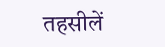तहसीलें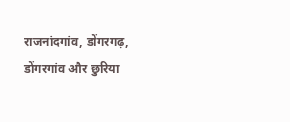राजनांदगांव, डोंगरगढ़, डोंगरगांव और छुरिया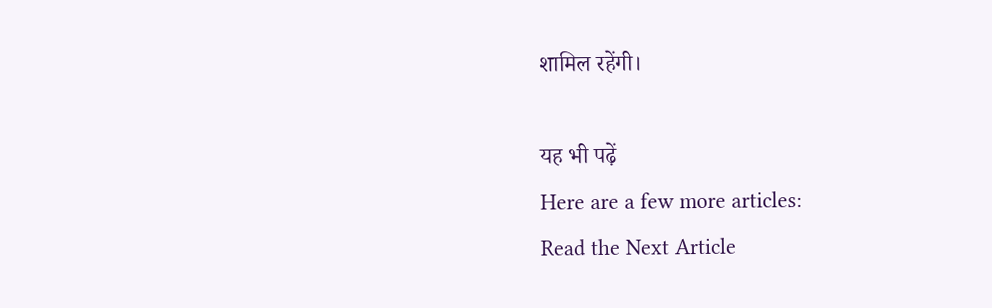शामिल रहेंगी।

यह भी पढ़ें
Here are a few more articles:
Read the Next Article